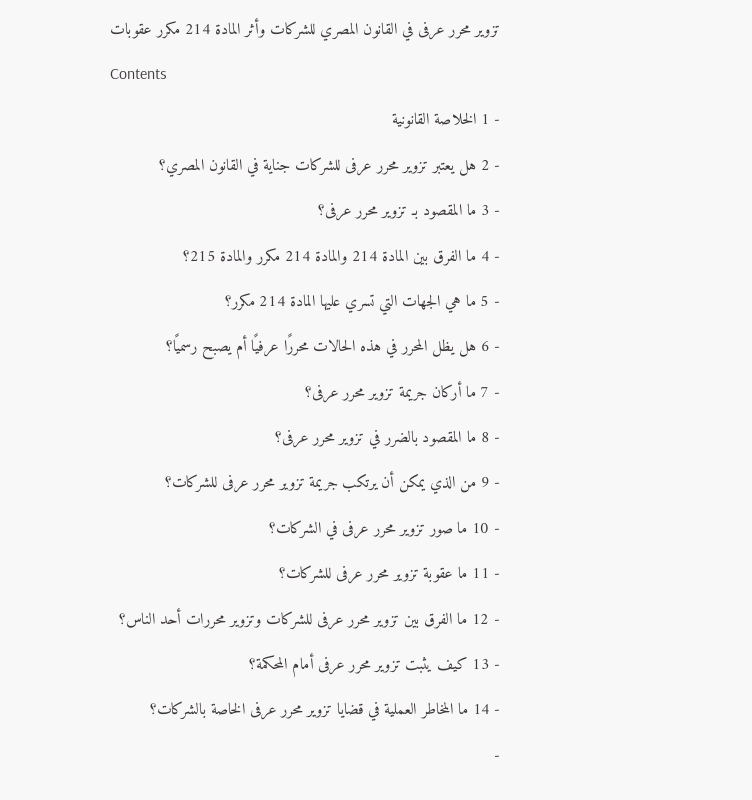تزوير محرر عرفى في القانون المصري للشركات وأثر المادة 214 مكرر عقوبات
Contents
- 1 الخلاصة القانونية
- 2 هل يعتبر تزوير محرر عرفى للشركات جناية في القانون المصري؟
- 3 ما المقصود بـ تزوير محرر عرفى؟
- 4 ما الفرق بين المادة 214 والمادة 214 مكرر والمادة 215؟
- 5 ما هي الجهات التي تسري عليها المادة 214 مكرر؟
- 6 هل يظل المحرر في هذه الحالات محررًا عرفيًا أم يصبح رسميًا؟
- 7 ما أركان جريمة تزوير محرر عرفى؟
- 8 ما المقصود بالضرر في تزوير محرر عرفى؟
- 9 من الذي يمكن أن يرتكب جريمة تزوير محرر عرفى للشركات؟
- 10 ما صور تزوير محرر عرفى في الشركات؟
- 11 ما عقوبة تزوير محرر عرفى للشركات؟
- 12 ما الفرق بين تزوير محرر عرفى للشركات وتزوير محررات أحد الناس؟
- 13 كيف يثبت تزوير محرر عرفى أمام المحكمة؟
- 14 ما المخاطر العملية في قضايا تزوير محرر عرفى الخاصة بالشركات؟
-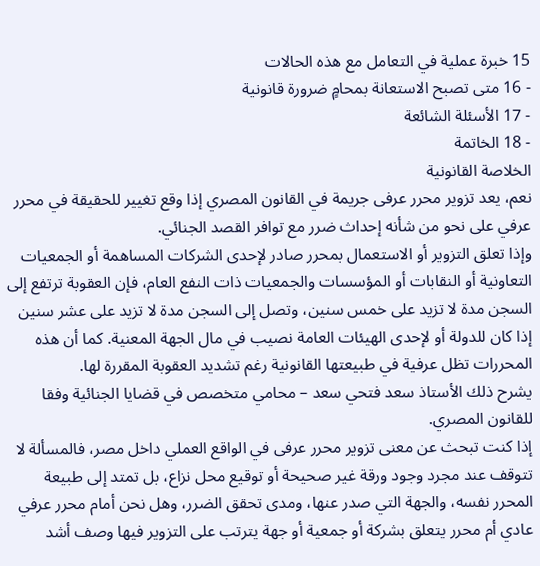15 خبرة عملية في التعامل مع هذه الحالات
- 16 متى تصبح الاستعانة بمحامٍ ضرورة قانونية
- 17 الأسئلة الشائعة
- 18 الخاتمة
الخلاصة القانونية
نعم، يعد تزوير محرر عرفى جريمة في القانون المصري إذا وقع تغيير للحقيقة في محرر عرفي على نحو من شأنه إحداث ضرر مع توافر القصد الجنائي.
وإذا تعلق التزوير أو الاستعمال بمحرر صادر لإحدى الشركات المساهمة أو الجمعيات التعاونية أو النقابات أو المؤسسات والجمعيات ذات النفع العام، فإن العقوبة ترتفع إلى السجن مدة لا تزيد على خمس سنين، وتصل إلى السجن مدة لا تزيد على عشر سنين إذا كان للدولة أو لإحدى الهيئات العامة نصيب في مال الجهة المعنية. كما أن هذه المحررات تظل عرفية في طبيعتها القانونية رغم تشديد العقوبة المقررة لها.
يشرح ذلك الأستاذ سعد فتحي سعد – محامي متخصص في قضايا الجنائية وفقا للقانون المصري.
إذا كنت تبحث عن معنى تزوير محرر عرفى في الواقع العملي داخل مصر، فالمسألة لا تتوقف عند مجرد وجود ورقة غير صحيحة أو توقيع محل نزاع، بل تمتد إلى طبيعة المحرر نفسه، والجهة التي صدر عنها، ومدى تحقق الضرر، وهل نحن أمام محرر عرفي عادي أم محرر يتعلق بشركة أو جمعية أو جهة يترتب على التزوير فيها وصف أشد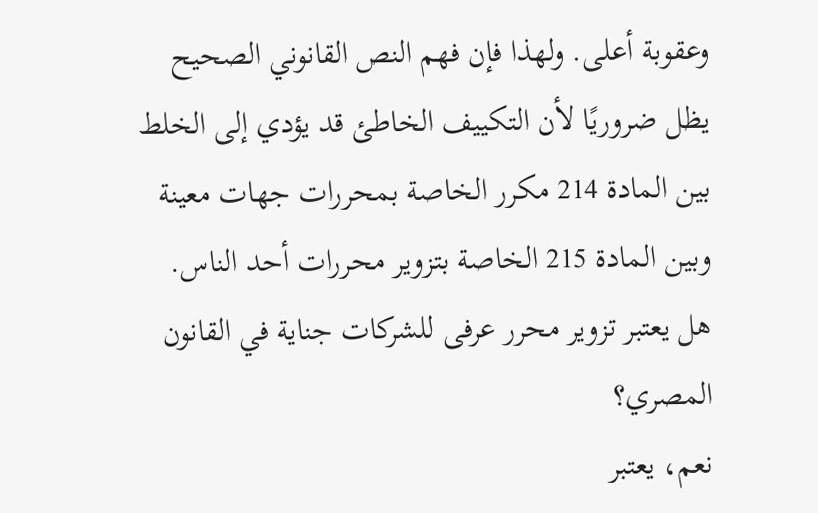وعقوبة أعلى. ولهذا فإن فهم النص القانوني الصحيح يظل ضروريًا لأن التكييف الخاطئ قد يؤدي إلى الخلط بين المادة 214 مكرر الخاصة بمحررات جهات معينة وبين المادة 215 الخاصة بتزوير محررات أحد الناس.
هل يعتبر تزوير محرر عرفى للشركات جناية في القانون المصري؟
نعم، يعتبر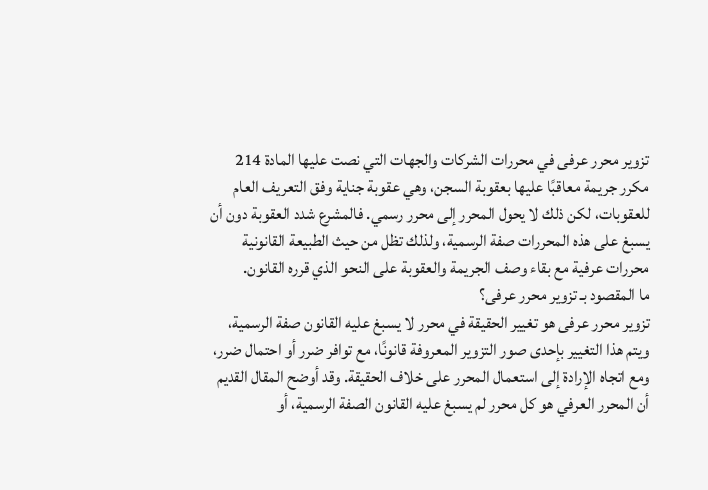تزوير محرر عرفى في محررات الشركات والجهات التي نصت عليها المادة 214 مكرر جريمة معاقبًا عليها بعقوبة السجن، وهي عقوبة جناية وفق التعريف العام للعقوبات، لكن ذلك لا يحول المحرر إلى محرر رسمي. فالمشرع شدد العقوبة دون أن يسبغ على هذه المحررات صفة الرسمية، ولذلك تظل من حيث الطبيعة القانونية محررات عرفية مع بقاء وصف الجريمة والعقوبة على النحو الذي قرره القانون.
ما المقصود بـ تزوير محرر عرفى؟
تزوير محرر عرفى هو تغيير الحقيقة في محرر لا يسبغ عليه القانون صفة الرسمية، ويتم هذا التغيير بإحدى صور التزوير المعروفة قانونًا، مع توافر ضرر أو احتمال ضرر، ومع اتجاه الإرادة إلى استعمال المحرر على خلاف الحقيقة. وقد أوضح المقال القديم أن المحرر العرفي هو كل محرر لم يسبغ عليه القانون الصفة الرسمية، أو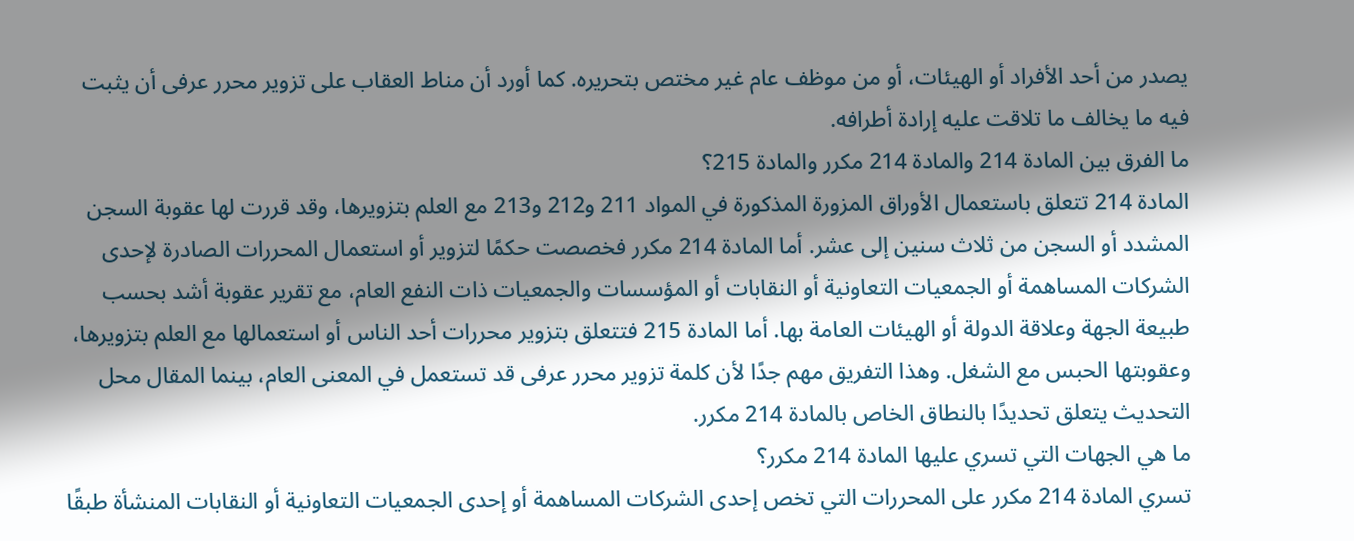يصدر من أحد الأفراد أو الهيئات، أو من موظف عام غير مختص بتحريره. كما أورد أن مناط العقاب على تزوير محرر عرفى أن يثبت فيه ما يخالف ما تلاقت عليه إرادة أطرافه.
ما الفرق بين المادة 214 والمادة 214 مكرر والمادة 215؟
المادة 214 تتعلق باستعمال الأوراق المزورة المذكورة في المواد 211 و212 و213 مع العلم بتزويرها، وقد قررت لها عقوبة السجن المشدد أو السجن من ثلاث سنين إلى عشر. أما المادة 214 مكرر فخصصت حكمًا لتزوير أو استعمال المحررات الصادرة لإحدى الشركات المساهمة أو الجمعيات التعاونية أو النقابات أو المؤسسات والجمعيات ذات النفع العام، مع تقرير عقوبة أشد بحسب طبيعة الجهة وعلاقة الدولة أو الهيئات العامة بها. أما المادة 215 فتتعلق بتزوير محررات أحد الناس أو استعمالها مع العلم بتزويرها، وعقوبتها الحبس مع الشغل. وهذا التفريق مهم جدًا لأن كلمة تزوير محرر عرفى قد تستعمل في المعنى العام، بينما المقال محل التحديث يتعلق تحديدًا بالنطاق الخاص بالمادة 214 مكرر.
ما هي الجهات التي تسري عليها المادة 214 مكرر؟
تسري المادة 214 مكرر على المحررات التي تخص إحدى الشركات المساهمة أو إحدى الجمعيات التعاونية أو النقابات المنشأة طبقًا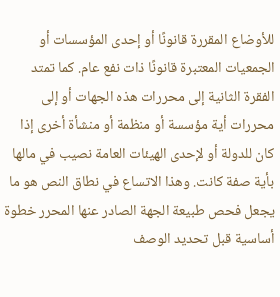للأوضاع المقررة قانونًا أو إحدى المؤسسات أو الجمعيات المعتبرة قانونًا ذات نفع عام. كما تمتد الفقرة الثانية إلى محررات هذه الجهات أو إلى محررات أية مؤسسة أو منظمة أو منشأة أخرى إذا كان للدولة أو لإحدى الهيئات العامة نصيب في مالها بأية صفة كانت. وهذا الاتساع في نطاق النص هو ما يجعل فحص طبيعة الجهة الصادر عنها المحرر خطوة أساسية قبل تحديد الوصف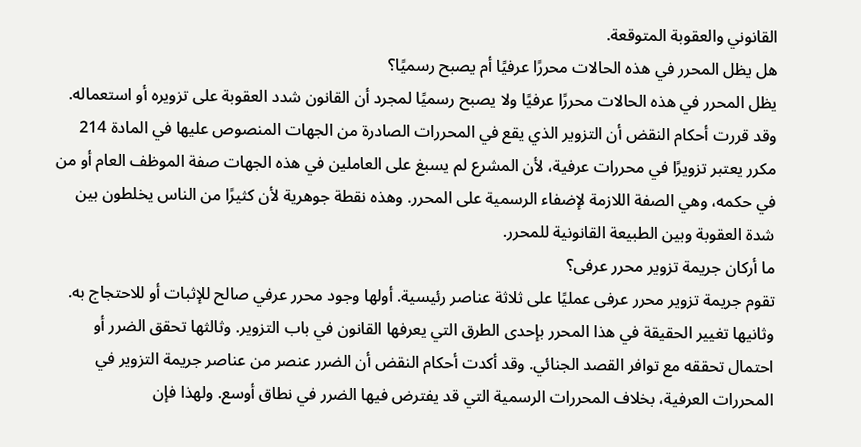القانوني والعقوبة المتوقعة.
هل يظل المحرر في هذه الحالات محررًا عرفيًا أم يصبح رسميًا؟
يظل المحرر في هذه الحالات محررًا عرفيًا ولا يصبح رسميًا لمجرد أن القانون شدد العقوبة على تزويره أو استعماله. وقد قررت أحكام النقض أن التزوير الذي يقع في المحررات الصادرة من الجهات المنصوص عليها في المادة 214 مكرر يعتبر تزويرًا في محررات عرفية، لأن المشرع لم يسبغ على العاملين في هذه الجهات صفة الموظف العام أو من في حكمه، وهي الصفة اللازمة لإضفاء الرسمية على المحرر. وهذه نقطة جوهرية لأن كثيرًا من الناس يخلطون بين شدة العقوبة وبين الطبيعة القانونية للمحرر.
ما أركان جريمة تزوير محرر عرفى؟
تقوم جريمة تزوير محرر عرفى عمليًا على ثلاثة عناصر رئيسية. أولها وجود محرر عرفي صالح للإثبات أو للاحتجاج به. وثانيها تغيير الحقيقة في هذا المحرر بإحدى الطرق التي يعرفها القانون في باب التزوير. وثالثها تحقق الضرر أو احتمال تحققه مع توافر القصد الجنائي. وقد أكدت أحكام النقض أن الضرر عنصر من عناصر جريمة التزوير في المحررات العرفية، بخلاف المحررات الرسمية التي قد يفترض فيها الضرر في نطاق أوسع. ولهذا فإن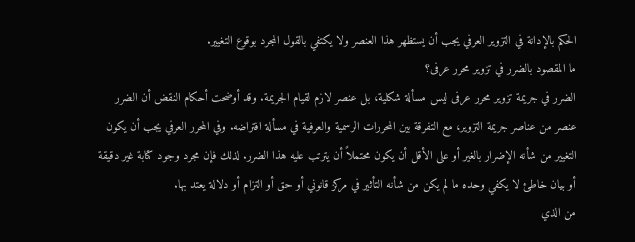الحكم بالإدانة في التزوير العرفي يجب أن يستظهر هذا العنصر ولا يكتفي بالقول المجرد بوقوع التغيير.
ما المقصود بالضرر في تزوير محرر عرفى؟
الضرر في جريمة تزوير محرر عرفى ليس مسألة شكلية، بل عنصر لازم لقيام الجريمة. وقد أوضحت أحكام النقض أن الضرر عنصر من عناصر جريمة التزوير، مع التفرقة بين المحررات الرسمية والعرفية في مسألة افتراضه. وفي المحرر العرفي يجب أن يكون التغيير من شأنه الإضرار بالغير أو على الأقل أن يكون محتملاً أن يترتب عليه هذا الضرر. لذلك فإن مجرد وجود كتابة غير دقيقة أو بيان خاطئ لا يكفي وحده ما لم يكن من شأنه التأثير في مركز قانوني أو حق أو التزام أو دلالة يعتد بها.
من الذي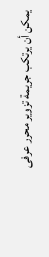يمكن أن يرتكب جريمة تزوير محرر عرفى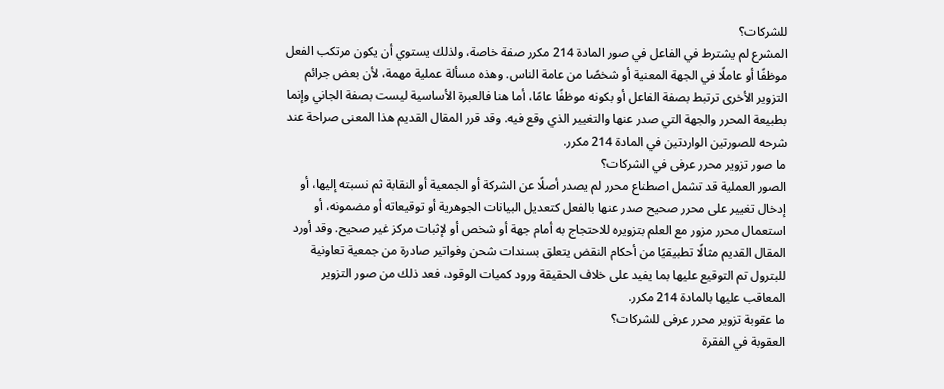للشركات؟
المشرع لم يشترط في الفاعل في صور المادة 214 مكرر صفة خاصة، ولذلك يستوي أن يكون مرتكب الفعل موظفًا أو عاملًا في الجهة المعنية أو شخصًا من عامة الناس. وهذه مسألة عملية مهمة، لأن بعض جرائم التزوير الأخرى ترتبط بصفة الفاعل أو بكونه موظفًا عامًا، أما هنا فالعبرة الأساسية ليست بصفة الجاني وإنما بطبيعة المحرر والجهة التي صدر عنها والتغيير الذي وقع فيه. وقد قرر المقال القديم هذا المعنى صراحة عند شرحه للصورتين الواردتين في المادة 214 مكرر.
ما صور تزوير محرر عرفى في الشركات؟
الصور العملية قد تشمل اصطناع محرر لم يصدر أصلًا عن الشركة أو الجمعية أو النقابة ثم نسبته إليها، أو إدخال تغيير على محرر صحيح صدر عنها بالفعل كتعديل البيانات الجوهرية أو توقيعاته أو مضمونه، أو استعمال محرر مزور مع العلم بتزويره للاحتجاج به أمام جهة أو شخص أو لإثبات مركز غير صحيح. وقد أورد المقال القديم مثالًا تطبيقيًا من أحكام النقض يتعلق بسندات شحن وفواتير صادرة من جمعية تعاونية للبترول تم التوقيع عليها بما يفيد على خلاف الحقيقة ورود كميات الوقود، فعد ذلك من صور التزوير المعاقب عليها بالمادة 214 مكرر.
ما عقوبة تزوير محرر عرفى للشركات؟
العقوبة في الفقرة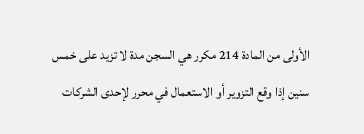الأولى من المادة 214 مكرر هي السجن مدة لا تزيد على خمس سنين إذا وقع التزوير أو الاستعمال في محرر لإحدى الشركات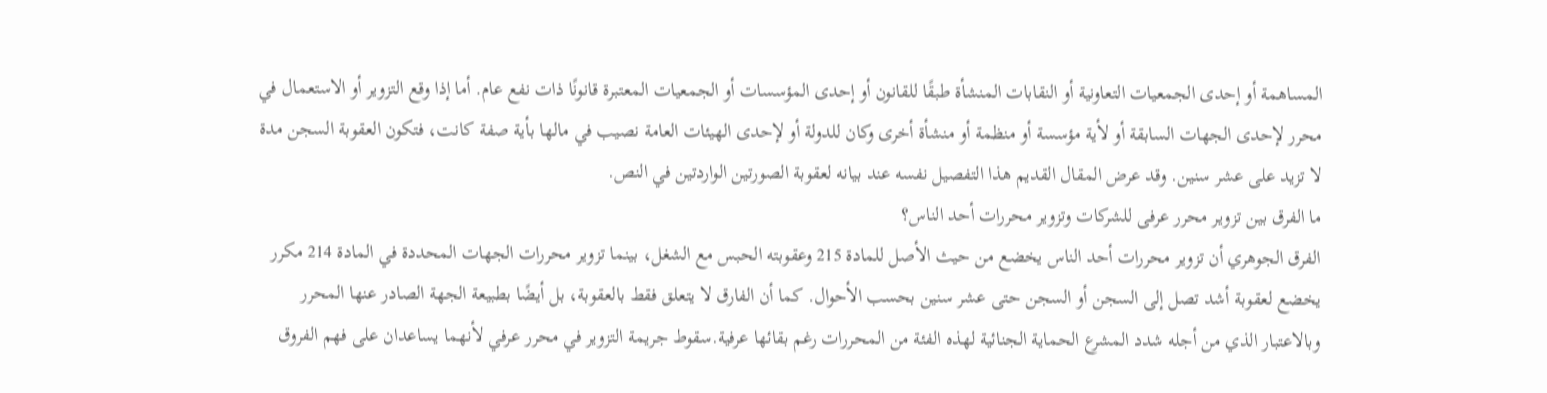المساهمة أو إحدى الجمعيات التعاونية أو النقابات المنشأة طبقًا للقانون أو إحدى المؤسسات أو الجمعيات المعتبرة قانونًا ذات نفع عام. أما إذا وقع التزوير أو الاستعمال في محرر لإحدى الجهات السابقة أو لأية مؤسسة أو منظمة أو منشأة أخرى وكان للدولة أو لإحدى الهيئات العامة نصيب في مالها بأية صفة كانت، فتكون العقوبة السجن مدة لا تزيد على عشر سنين. وقد عرض المقال القديم هذا التفصيل نفسه عند بيانه لعقوبة الصورتين الواردتين في النص.
ما الفرق بين تزوير محرر عرفى للشركات وتزوير محررات أحد الناس؟
الفرق الجوهري أن تزوير محررات أحد الناس يخضع من حيث الأصل للمادة 215 وعقوبته الحبس مع الشغل، بينما تزوير محررات الجهات المحددة في المادة 214 مكرر يخضع لعقوبة أشد تصل إلى السجن أو السجن حتى عشر سنين بحسب الأحوال. كما أن الفارق لا يتعلق فقط بالعقوبة، بل أيضًا بطبيعة الجهة الصادر عنها المحرر وبالاعتبار الذي من أجله شدد المشرع الحماية الجنائية لهذه الفئة من المحررات رغم بقائها عرفية.سقوط جريمة التزوير في محرر عرفي لأنهما يساعدان على فهم الفروق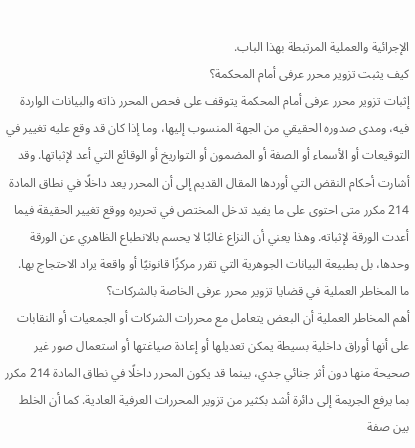الإجرائية والعملية المرتبطة بهذا الباب.
كيف يثبت تزوير محرر عرفى أمام المحكمة؟
إثبات تزوير محرر عرفى أمام المحكمة يتوقف على فحص المحرر ذاته والبيانات الواردة فيه، ومدى صدوره الحقيقي من الجهة المنسوب إليها، وما إذا كان قد وقع عليه تغيير في التوقيعات أو الأسماء أو الصفة أو المضمون أو التواريخ أو الوقائع التي أعد لإثباتها. وقد أشارت أحكام النقض التي أوردها المقال القديم إلى أن المحرر يعد داخلًا في نطاق المادة 214 مكرر متى احتوى على ما يفيد تدخل المختص في تحريره ووقع تغيير الحقيقة فيما أعدت الورقة لإثباته. وهذا يعني أن النزاع غالبًا لا يحسم بالانطباع الظاهري عن الورقة وحدها، بل بطبيعة البيانات الجوهرية التي تقرر مركزًا قانونيًا أو واقعة يراد الاحتجاج بها.
ما المخاطر العملية في قضايا تزوير محرر عرفى الخاصة بالشركات؟
أهم المخاطر العملية أن البعض يتعامل مع محررات الشركات أو الجمعيات أو النقابات على أنها أوراق داخلية بسيطة يمكن تعديلها أو إعادة صياغتها أو استعمال صور غير صحيحة منها دون أثر جنائي جدي، بينما قد يكون المحرر داخلًا في نطاق المادة 214 مكرر بما يرفع الجريمة إلى دائرة أشد بكثير من تزوير المحررات العرفية العادية. كما أن الخلط بين صفة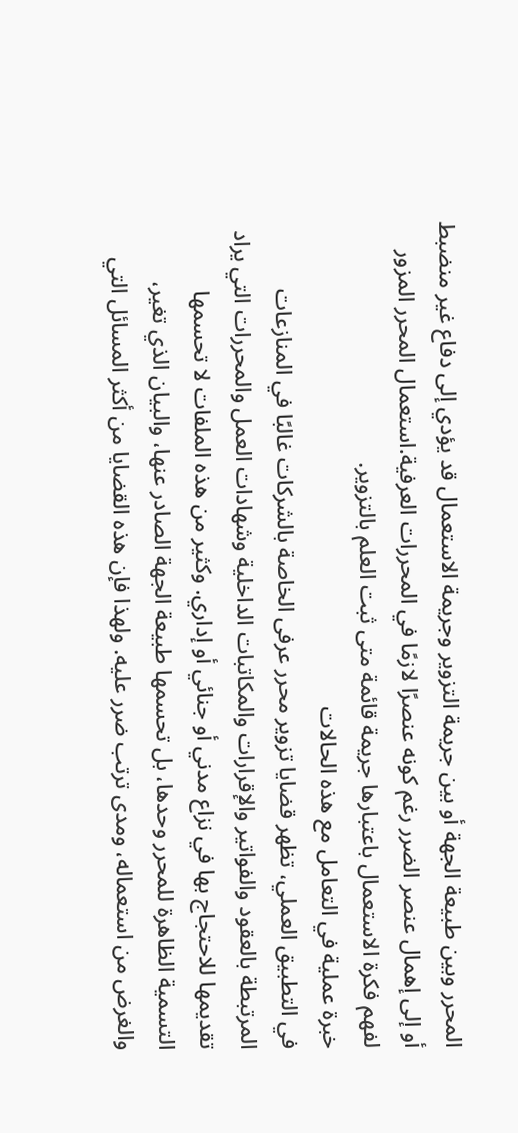المحرر وبين طبيعة الجهة أو بين جريمة التزوير وجريمة الاستعمال قد يؤدي إلى دفاع غير منضبط أو إلى إهمال عنصر الضرر رغم كونه عنصرًا لازمًا في المحررات العرفية.استعمال المحرر المزور لفهم فكرة الاستعمال باعتبارها جريمة قائمة متى ثبت العلم بالتزوير.
خبرة عملية في التعامل مع هذه الحالات
في التطبيق العملي، تظهر قضايا تزوير محرر عرفى الخاصة بالشركات غالبًا في المنازعات المرتبطة بالعقود والفواتير والإقرارات والمكاتبات الداخلية وشهادات العمل والمحررات التي يراد تقديمها للاحتجاج بها في نزاع مدني أو جنائي أو إداري. وكثير من هذه الملفات لا تحسمها التسمية الظاهرة للمحرر وحدها، بل تحسمها طبيعة الجهة الصادر عنها، والبيان الذي تغير، والغرض من استعماله، ومدى ترتب ضرر عليه. ولهذا فإن هذه القضايا من أكثر المسائل التي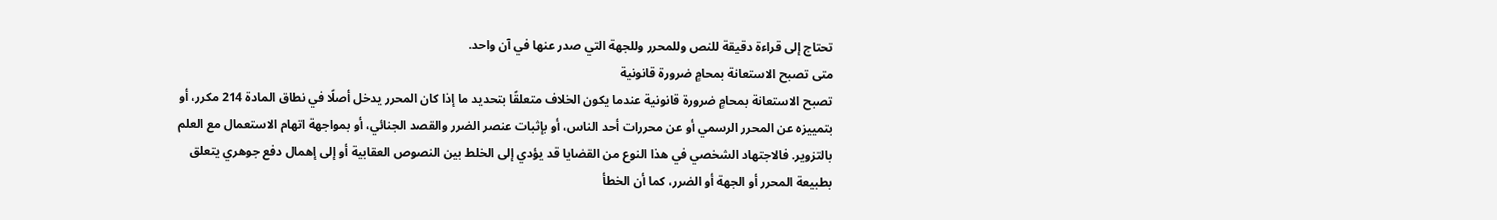تحتاج إلى قراءة دقيقة للنص وللمحرر وللجهة التي صدر عنها في آن واحد.
متى تصبح الاستعانة بمحامٍ ضرورة قانونية
تصبح الاستعانة بمحامٍ ضرورة قانونية عندما يكون الخلاف متعلقًا بتحديد ما إذا كان المحرر يدخل أصلًا في نطاق المادة 214 مكرر، أو بتمييزه عن المحرر الرسمي أو عن محررات أحد الناس، أو بإثبات عنصر الضرر والقصد الجنائي، أو بمواجهة اتهام الاستعمال مع العلم بالتزوير. فالاجتهاد الشخصي في هذا النوع من القضايا قد يؤدي إلى الخلط بين النصوص العقابية أو إلى إهمال دفع جوهري يتعلق بطبيعة المحرر أو الجهة أو الضرر، كما أن الخطأ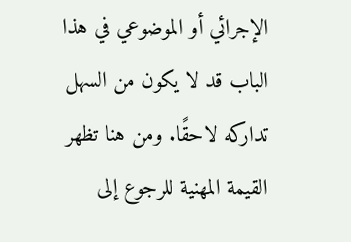الإجرائي أو الموضوعي في هذا الباب قد لا يكون من السهل تداركه لاحقًا. ومن هنا تظهر القيمة المهنية للرجوع إلى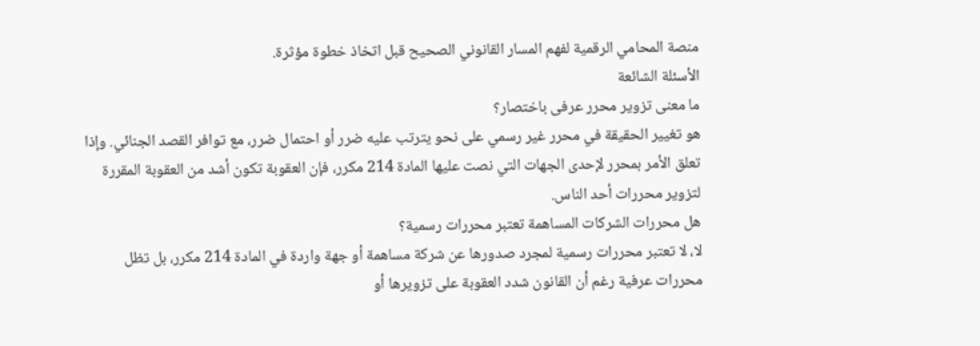منصة المحامي الرقمية لفهم المسار القانوني الصحيح قبل اتخاذ خطوة مؤثرة.
الأسئلة الشائعة
ما معنى تزوير محرر عرفى باختصار؟
هو تغيير الحقيقة في محرر غير رسمي على نحو يترتب عليه ضرر أو احتمال ضرر، مع توافر القصد الجنائي. وإذا تعلق الأمر بمحرر لإحدى الجهات التي نصت عليها المادة 214 مكرر، فإن العقوبة تكون أشد من العقوبة المقررة لتزوير محررات أحد الناس.
هل محررات الشركات المساهمة تعتبر محررات رسمية؟
لا، لا تعتبر محررات رسمية لمجرد صدورها عن شركة مساهمة أو جهة واردة في المادة 214 مكرر، بل تظل محررات عرفية رغم أن القانون شدد العقوبة على تزويرها أو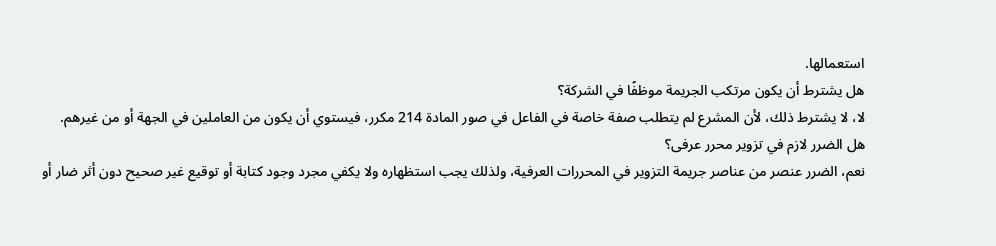استعمالها.
هل يشترط أن يكون مرتكب الجريمة موظفًا في الشركة؟
لا، لا يشترط ذلك، لأن المشرع لم يتطلب صفة خاصة في الفاعل في صور المادة 214 مكرر، فيستوي أن يكون من العاملين في الجهة أو من غيرهم.
هل الضرر لازم في تزوير محرر عرفى؟
نعم، الضرر عنصر من عناصر جريمة التزوير في المحررات العرفية، ولذلك يجب استظهاره ولا يكفي مجرد وجود كتابة أو توقيع غير صحيح دون أثر ضار أو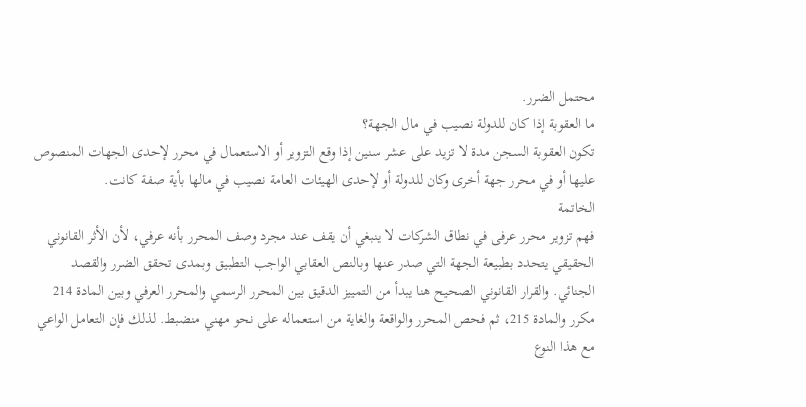محتمل الضرر.
ما العقوبة إذا كان للدولة نصيب في مال الجهة؟
تكون العقوبة السجن مدة لا تزيد على عشر سنين إذا وقع التزوير أو الاستعمال في محرر لإحدى الجهات المنصوص عليها أو في محرر جهة أخرى وكان للدولة أو لإحدى الهيئات العامة نصيب في مالها بأية صفة كانت.
الخاتمة
فهم تزوير محرر عرفى في نطاق الشركات لا ينبغي أن يقف عند مجرد وصف المحرر بأنه عرفي، لأن الأثر القانوني الحقيقي يتحدد بطبيعة الجهة التي صدر عنها وبالنص العقابي الواجب التطبيق وبمدى تحقق الضرر والقصد الجنائي. والقرار القانوني الصحيح هنا يبدأ من التمييز الدقيق بين المحرر الرسمي والمحرر العرفي وبين المادة 214 مكرر والمادة 215، ثم فحص المحرر والواقعة والغاية من استعماله على نحو مهني منضبط. لذلك فإن التعامل الواعي مع هذا النوع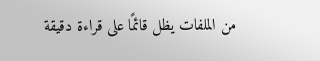من الملفات يظل قائمًا على قراءة دقيقة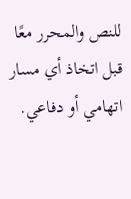للنص والمحرر معًا قبل اتخاذ أي مسار اتهامي أو دفاعي.